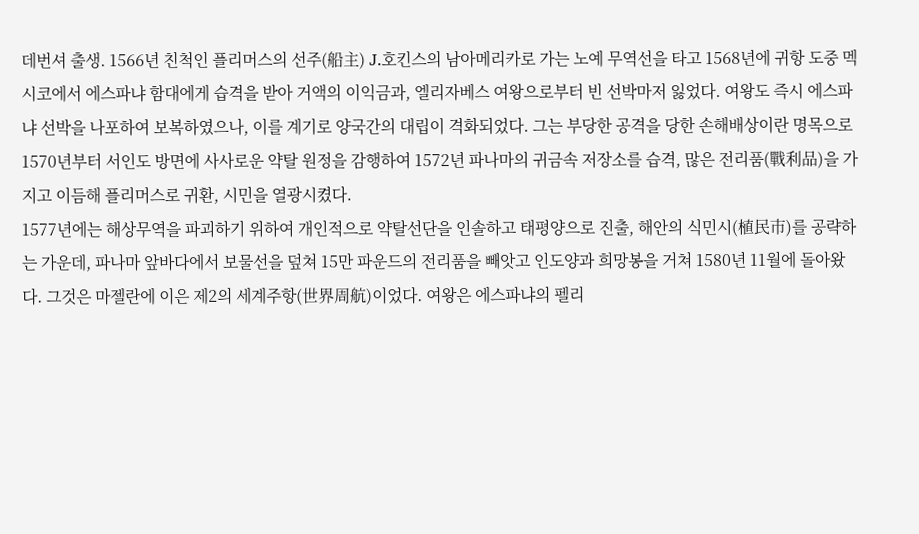데번셔 출생. 1566년 친척인 플리머스의 선주(船主) J.호킨스의 남아메리카로 가는 노예 무역선을 타고 1568년에 귀항 도중 멕시코에서 에스파냐 함대에게 습격을 받아 거액의 이익금과, 엘리자베스 여왕으로부터 빈 선박마저 잃었다. 여왕도 즉시 에스파냐 선박을 나포하여 보복하였으나, 이를 계기로 양국간의 대립이 격화되었다. 그는 부당한 공격을 당한 손해배상이란 명목으로 1570년부터 서인도 방면에 사사로운 약탈 원정을 감행하여 1572년 파나마의 귀금속 저장소를 습격, 많은 전리품(戰利品)을 가지고 이듬해 플리머스로 귀환, 시민을 열광시켰다.
1577년에는 해상무역을 파괴하기 위하여 개인적으로 약탈선단을 인솔하고 태평양으로 진출, 해안의 식민시(植民市)를 공략하는 가운데, 파나마 앞바다에서 보물선을 덮쳐 15만 파운드의 전리품을 빼앗고 인도양과 희망봉을 거쳐 1580년 11월에 돌아왔다. 그것은 마젤란에 이은 제2의 세계주항(世界周航)이었다. 여왕은 에스파냐의 펠리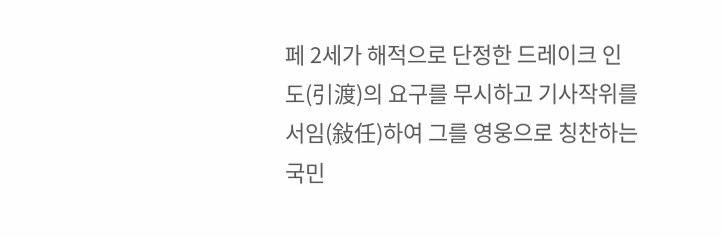페 2세가 해적으로 단정한 드레이크 인도(引渡)의 요구를 무시하고 기사작위를 서임(敍任)하여 그를 영웅으로 칭찬하는 국민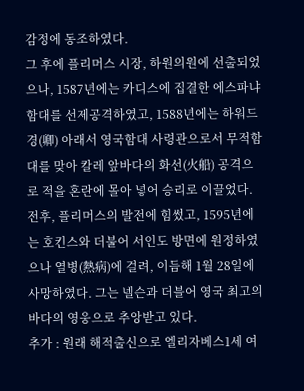감정에 동조하였다.
그 후에 플리머스 시장, 하원의원에 선출되었으나, 1587년에는 카디스에 집결한 에스파냐 함대를 선제공격하였고, 1588년에는 하워드경(卿) 아래서 영국함대 사령관으로서 무적함대를 맞아 칼레 앞바다의 화선(火船) 공격으로 적을 혼란에 몰아 넣어 승리로 이끌었다. 전후, 플리머스의 발전에 힘썼고, 1595년에는 호킨스와 더불어 서인도 방면에 원정하였으나 열병(熱病)에 걸려, 이듬해 1월 28일에 사망하였다. 그는 넬슨과 더블어 영국 최고의 바다의 영웅으로 추앙받고 있다.
추가 : 원래 해적출신으로 엘리자베스1세 여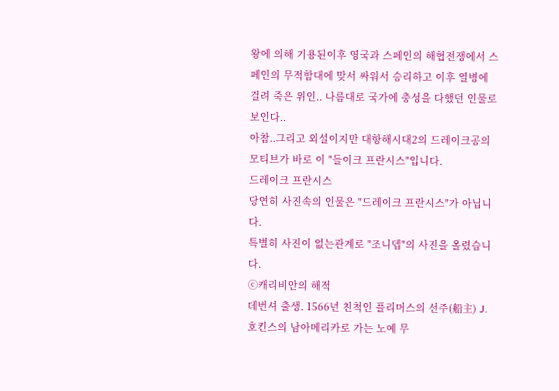왕에 의해 기용된이후 영국과 스페인의 해협전쟁에서 스페인의 무적함대에 맞서 싸워서 승리하고 이후 열병에 걸려 죽은 위인.. 나름대로 국가에 충성을 다했던 인물로 보인다..
아참..그리고 외설이지만 대항해시대2의 드레이크공의 모티브가 바로 이 "들이크 프란시스"입니다.
드레이크 프란시스
당연히 사진속의 인물은 "드레이크 프란시스"가 아닙니다.
특별히 사진이 없는관계로 "조니뎁"의 사진을 올렸습니다.
ⓒ캐리비안의 해적
데번셔 출생. 1566년 친척인 플리머스의 선주(船主) J.호킨스의 남아메리카로 가는 노예 무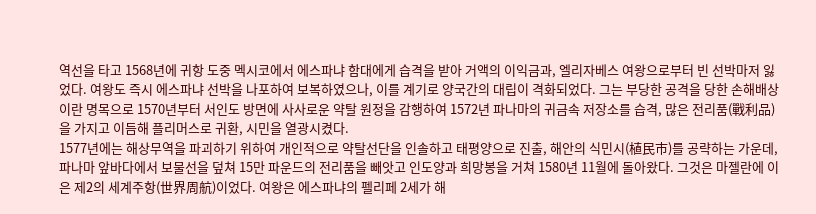역선을 타고 1568년에 귀항 도중 멕시코에서 에스파냐 함대에게 습격을 받아 거액의 이익금과, 엘리자베스 여왕으로부터 빈 선박마저 잃었다. 여왕도 즉시 에스파냐 선박을 나포하여 보복하였으나, 이를 계기로 양국간의 대립이 격화되었다. 그는 부당한 공격을 당한 손해배상이란 명목으로 1570년부터 서인도 방면에 사사로운 약탈 원정을 감행하여 1572년 파나마의 귀금속 저장소를 습격, 많은 전리품(戰利品)을 가지고 이듬해 플리머스로 귀환, 시민을 열광시켰다.
1577년에는 해상무역을 파괴하기 위하여 개인적으로 약탈선단을 인솔하고 태평양으로 진출, 해안의 식민시(植民市)를 공략하는 가운데, 파나마 앞바다에서 보물선을 덮쳐 15만 파운드의 전리품을 빼앗고 인도양과 희망봉을 거쳐 1580년 11월에 돌아왔다. 그것은 마젤란에 이은 제2의 세계주항(世界周航)이었다. 여왕은 에스파냐의 펠리페 2세가 해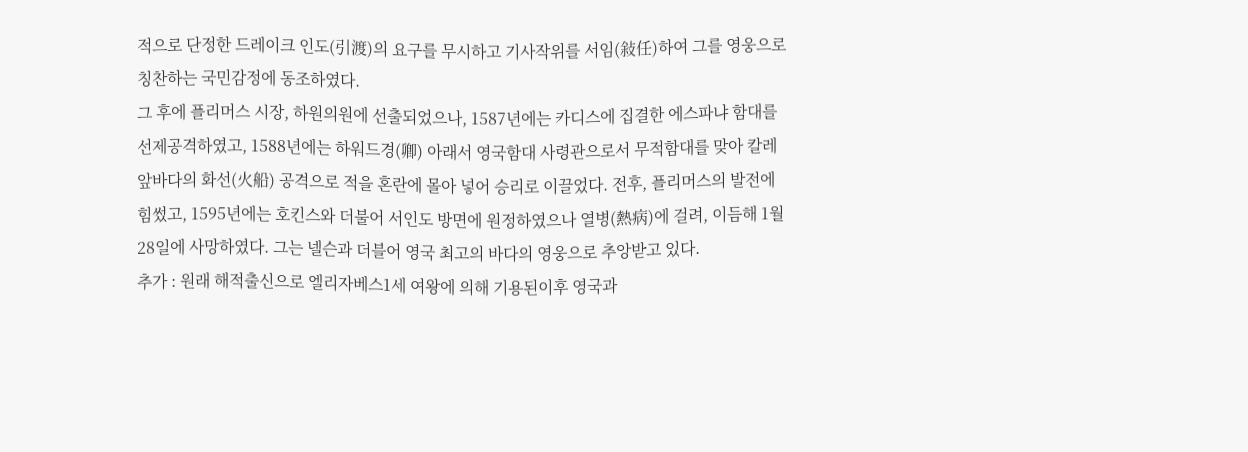적으로 단정한 드레이크 인도(引渡)의 요구를 무시하고 기사작위를 서임(敍任)하여 그를 영웅으로 칭찬하는 국민감정에 동조하였다.
그 후에 플리머스 시장, 하원의원에 선출되었으나, 1587년에는 카디스에 집결한 에스파냐 함대를 선제공격하였고, 1588년에는 하워드경(卿) 아래서 영국함대 사령관으로서 무적함대를 맞아 칼레 앞바다의 화선(火船) 공격으로 적을 혼란에 몰아 넣어 승리로 이끌었다. 전후, 플리머스의 발전에 힘썼고, 1595년에는 호킨스와 더불어 서인도 방면에 원정하였으나 열병(熱病)에 걸려, 이듬해 1월 28일에 사망하였다. 그는 넬슨과 더블어 영국 최고의 바다의 영웅으로 추앙받고 있다.
추가 : 원래 해적출신으로 엘리자베스1세 여왕에 의해 기용된이후 영국과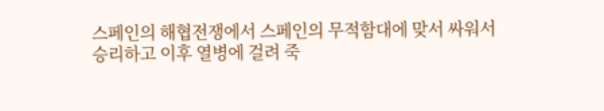스페인의 해협전쟁에서 스페인의 무적함대에 맞서 싸워서 승리하고 이후 열병에 걸려 죽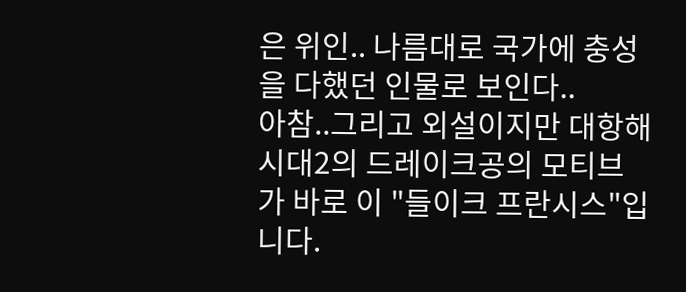은 위인.. 나름대로 국가에 충성을 다했던 인물로 보인다..
아참..그리고 외설이지만 대항해시대2의 드레이크공의 모티브가 바로 이 "들이크 프란시스"입니다.